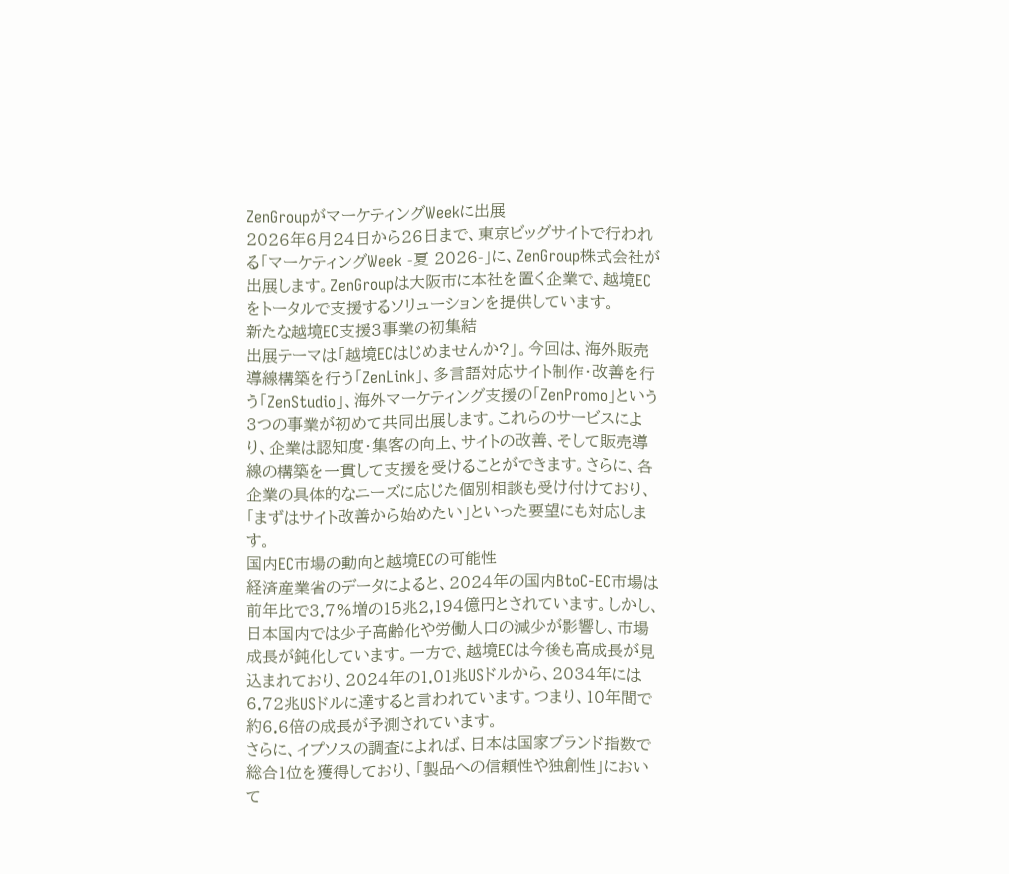ZenGroupがマーケティングWeekに出展
2026年6月24日から26日まで、東京ビッグサイトで行われる「マーケティングWeek -夏 2026-」に、ZenGroup株式会社が出展します。ZenGroupは大阪市に本社を置く企業で、越境ECをトータルで支援するソリューションを提供しています。
新たな越境EC支援3事業の初集結
出展テーマは「越境ECはじめませんか?」。今回は、海外販売導線構築を行う「ZenLink」、多言語対応サイト制作・改善を行う「ZenStudio」、海外マーケティング支援の「ZenPromo」という3つの事業が初めて共同出展します。これらのサービスにより、企業は認知度・集客の向上、サイトの改善、そして販売導線の構築を一貫して支援を受けることができます。さらに、各企業の具体的なニーズに応じた個別相談も受け付けており、「まずはサイト改善から始めたい」といった要望にも対応します。
国内EC市場の動向と越境ECの可能性
経済産業省のデータによると、2024年の国内BtoC-EC市場は前年比で3.7%増の15兆2,194億円とされています。しかし、日本国内では少子高齢化や労働人口の減少が影響し、市場成長が鈍化しています。一方で、越境ECは今後も高成長が見込まれており、2024年の1.01兆USドルから、2034年には6.72兆USドルに達すると言われています。つまり、10年間で約6.6倍の成長が予測されています。
さらに、イプソスの調査によれば、日本は国家ブランド指数で総合1位を獲得しており、「製品への信頼性や独創性」において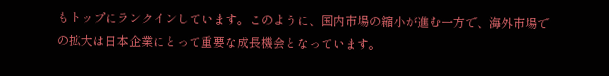もトップにランクインしています。このように、国内市場の縮小が進む一方で、海外市場での拡大は日本企業にとって重要な成長機会となっています。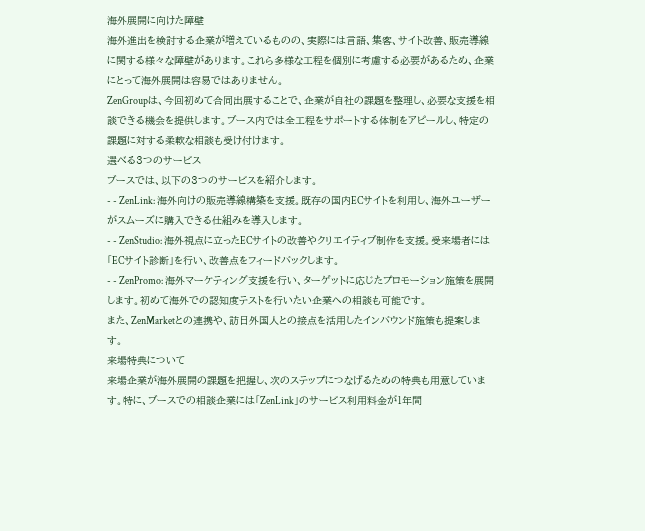海外展開に向けた障壁
海外進出を検討する企業が増えているものの、実際には言語、集客、サイト改善、販売導線に関する様々な障壁があります。これら多様な工程を個別に考慮する必要があるため、企業にとって海外展開は容易ではありません。
ZenGroupは、今回初めて合同出展することで、企業が自社の課題を整理し、必要な支援を相談できる機会を提供します。ブース内では全工程をサポートする体制をアピールし、特定の課題に対する柔軟な相談も受け付けます。
選べる3つのサービス
ブースでは、以下の3つのサービスを紹介します。
- - ZenLink: 海外向けの販売導線構築を支援。既存の国内ECサイトを利用し、海外ユーザーがスムーズに購入できる仕組みを導入します。
- - ZenStudio: 海外視点に立ったECサイトの改善やクリエイティブ制作を支援。受来場者には「ECサイト診断」を行い、改善点をフィードバックします。
- - ZenPromo: 海外マーケティング支援を行い、ターゲットに応じたプロモーション施策を展開します。初めて海外での認知度テストを行いたい企業への相談も可能です。
また、ZenMarketとの連携や、訪日外国人との接点を活用したインバウンド施策も提案します。
来場特典について
来場企業が海外展開の課題を把握し、次のステップにつなげるための特典も用意しています。特に、ブースでの相談企業には「ZenLink」のサービス利用料金が1年間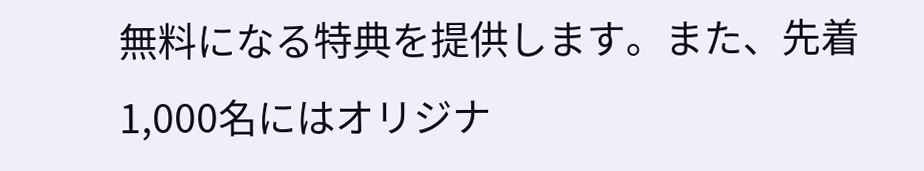無料になる特典を提供します。また、先着1,000名にはオリジナ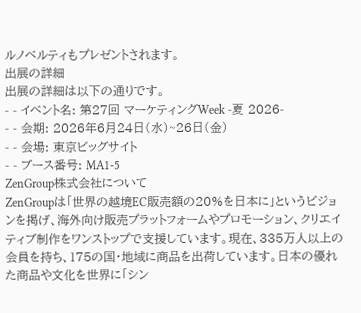ルノベルティもプレゼントされます。
出展の詳細
出展の詳細は以下の通りです。
- - イベント名: 第27回 マーケティングWeek -夏 2026-
- - 会期: 2026年6月24日(水)~26日(金)
- - 会場: 東京ビッグサイト
- - ブース番号: MA1-5
ZenGroup株式会社について
ZenGroupは「世界の越境EC販売額の20%を日本に」というビジョンを掲げ、海外向け販売プラットフォームやプロモーション、クリエイティブ制作をワンストップで支援しています。現在、335万人以上の会員を持ち、175の国・地域に商品を出荷しています。日本の優れた商品や文化を世界に「シン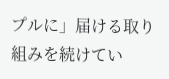プルに」届ける取り組みを続けてい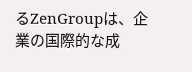るZenGroupは、企業の国際的な成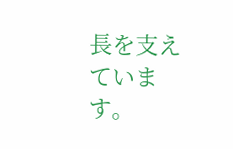長を支えています。